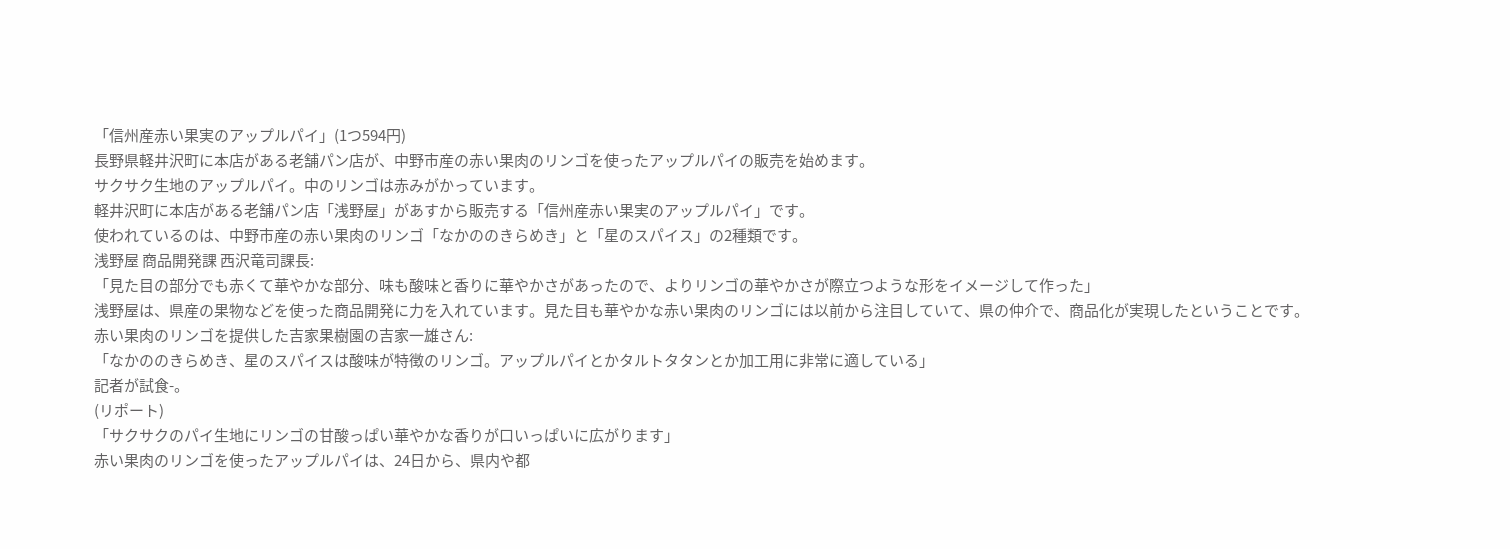「信州産赤い果実のアップルパイ」(1つ594円)
長野県軽井沢町に本店がある老舗パン店が、中野市産の赤い果肉のリンゴを使ったアップルパイの販売を始めます。
サクサク生地のアップルパイ。中のリンゴは赤みがかっています。
軽井沢町に本店がある老舗パン店「浅野屋」があすから販売する「信州産赤い果実のアップルパイ」です。
使われているのは、中野市産の赤い果肉のリンゴ「なかののきらめき」と「星のスパイス」の2種類です。
浅野屋 商品開発課 西沢竜司課長:
「見た目の部分でも赤くて華やかな部分、味も酸味と香りに華やかさがあったので、よりリンゴの華やかさが際立つような形をイメージして作った」
浅野屋は、県産の果物などを使った商品開発に力を入れています。見た目も華やかな赤い果肉のリンゴには以前から注目していて、県の仲介で、商品化が実現したということです。
赤い果肉のリンゴを提供した吉家果樹園の吉家一雄さん:
「なかののきらめき、星のスパイスは酸味が特徴のリンゴ。アップルパイとかタルトタタンとか加工用に非常に適している」
記者が試食-。
(リポート)
「サクサクのパイ生地にリンゴの甘酸っぱい華やかな香りが口いっぱいに広がります」
赤い果肉のリンゴを使ったアップルパイは、24日から、県内や都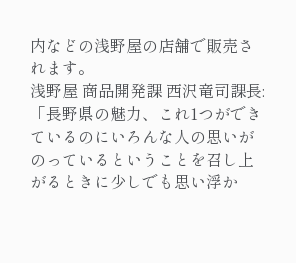内などの浅野屋の店舗で販売されます。
浅野屋 商品開発課 西沢竜司課長:
「長野県の魅力、これ1つができているのにいろんな人の思いがのっているということを召し上がるときに少しでも思い浮か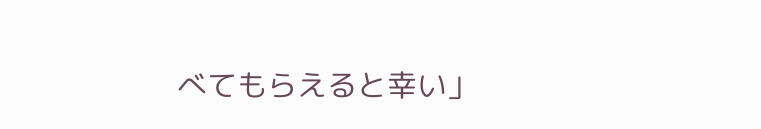べてもらえると幸い」